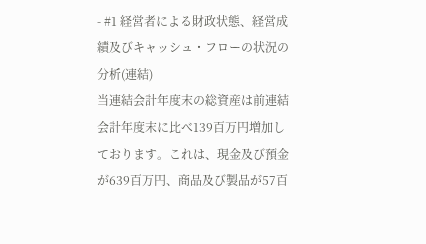- #1 経営者による財政状態、経営成績及びキャッシュ・フローの状況の分析(連結)
当連結会計年度末の総資産は前連結会計年度末に比べ139百万円増加しております。これは、現金及び預金が639百万円、商品及び製品が57百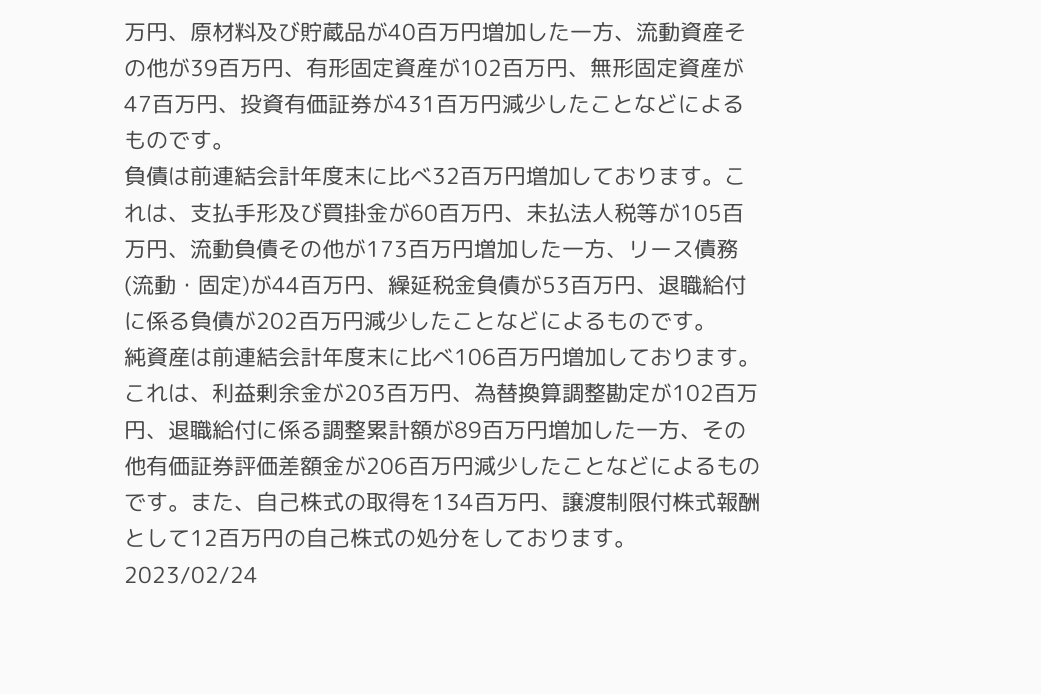万円、原材料及び貯蔵品が40百万円増加した一方、流動資産その他が39百万円、有形固定資産が102百万円、無形固定資産が47百万円、投資有価証券が431百万円減少したことなどによるものです。
負債は前連結会計年度末に比べ32百万円増加しております。これは、支払手形及び買掛金が60百万円、未払法人税等が105百万円、流動負債その他が173百万円増加した一方、リース債務(流動・固定)が44百万円、繰延税金負債が53百万円、退職給付に係る負債が202百万円減少したことなどによるものです。
純資産は前連結会計年度末に比べ106百万円増加しております。これは、利益剰余金が203百万円、為替換算調整勘定が102百万円、退職給付に係る調整累計額が89百万円増加した一方、その他有価証券評価差額金が206百万円減少したことなどによるものです。また、自己株式の取得を134百万円、譲渡制限付株式報酬として12百万円の自己株式の処分をしております。
2023/02/24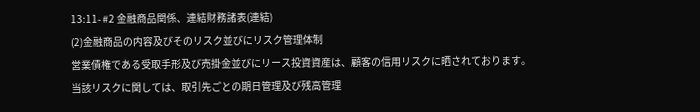13:11- #2 金融商品関係、連結財務諸表(連結)
(2)金融商品の内容及びそのリスク並びにリスク管理体制
営業債権である受取手形及び売掛金並びにリース投資資産は、顧客の信用リスクに晒されております。当該リスクに関しては、取引先ごとの期日管理及び残高管理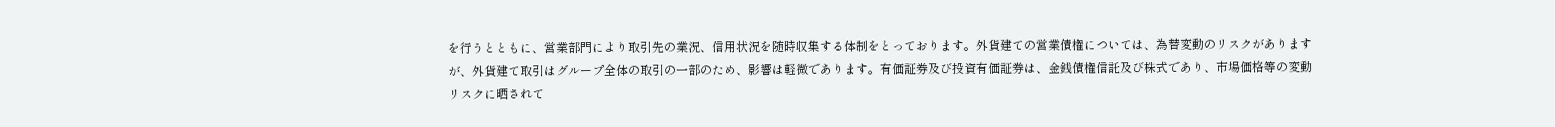を行うとともに、営業部門により取引先の業況、信用状況を随時収集する体制をとっております。外貨建ての営業債権については、為替変動のリスクがありますが、外貨建て取引はグループ全体の取引の一部のため、影響は軽微であります。有価証券及び投資有価証券は、金銭債権信託及び株式であり、市場価格等の変動リスクに晒されて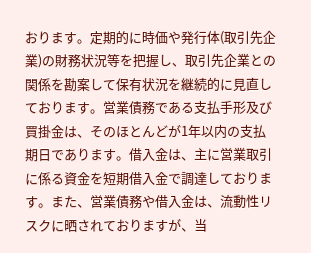おります。定期的に時価や発行体(取引先企業)の財務状況等を把握し、取引先企業との関係を勘案して保有状況を継続的に見直しております。営業債務である支払手形及び買掛金は、そのほとんどが1年以内の支払期日であります。借入金は、主に営業取引に係る資金を短期借入金で調達しております。また、営業債務や借入金は、流動性リスクに晒されておりますが、当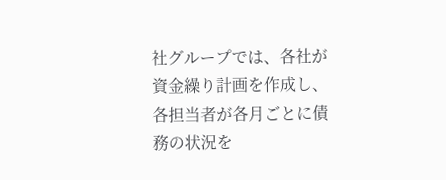社グループでは、各社が資金繰り計画を作成し、各担当者が各月ごとに債務の状況を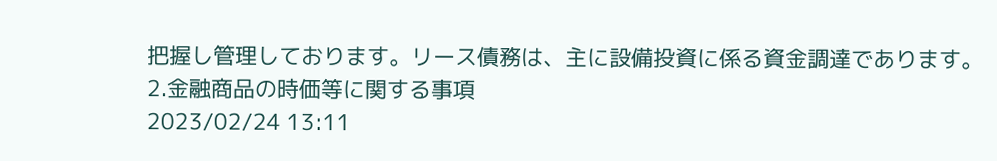把握し管理しております。リース債務は、主に設備投資に係る資金調達であります。
2.金融商品の時価等に関する事項
2023/02/24 13:11